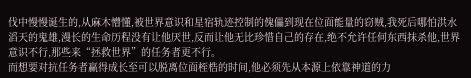伐中慢慢诞生的,从麻木懵懂,被世界意识和星宿轨迹控制的傀儡到现在位面能量的窃贼,我死后哪怕洪水滔天的鬼雄,漫长的生命历程没有让他厌世,反而让他无比珍惜自己的存在,绝不允许任何东西抹杀他,世界意识不行,那些来“拯救世界”的任务者更不行。
而想要对抗任务者赢得成长至可以脱离位面桎梏的时间,他必须先从本源上依靠神道的力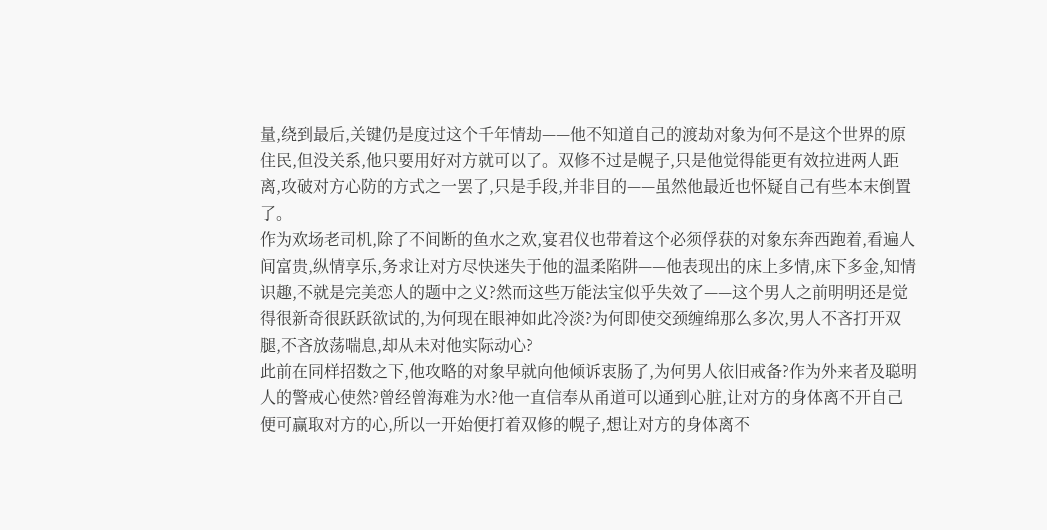量,绕到最后,关键仍是度过这个千年情劫——他不知道自己的渡劫对象为何不是这个世界的原住民,但没关系,他只要用好对方就可以了。双修不过是幌子,只是他觉得能更有效拉进两人距离,攻破对方心防的方式之一罢了,只是手段,并非目的——虽然他最近也怀疑自己有些本末倒置了。
作为欢场老司机,除了不间断的鱼水之欢,宴君仪也带着这个必须俘获的对象东奔西跑着,看遍人间富贵,纵情享乐,务求让对方尽快迷失于他的温柔陷阱——他表现出的床上多情,床下多金,知情识趣,不就是完美恋人的题中之义?然而这些万能法宝似乎失效了——这个男人之前明明还是觉得很新奇很跃跃欲试的,为何现在眼神如此冷淡?为何即使交颈缠绵那么多次,男人不吝打开双腿,不吝放荡喘息,却从未对他实际动心?
此前在同样招数之下,他攻略的对象早就向他倾诉衷肠了,为何男人依旧戒备?作为外来者及聪明人的警戒心使然?曾经曾海难为水?他一直信奉从甬道可以通到心脏,让对方的身体离不开自己便可赢取对方的心,所以一开始便打着双修的幌子,想让对方的身体离不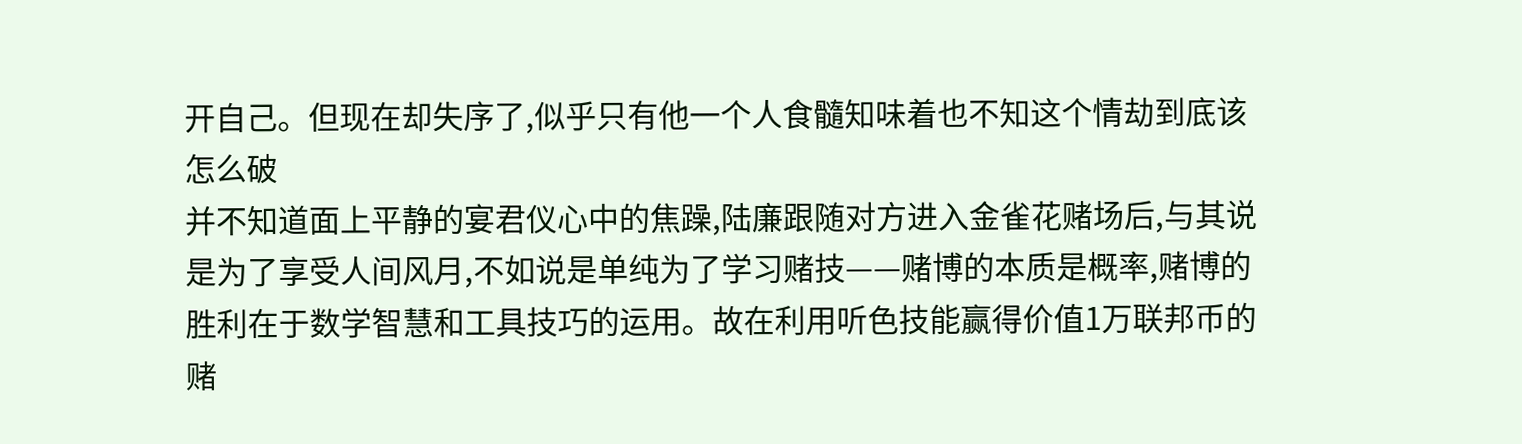开自己。但现在却失序了,似乎只有他一个人食髓知味着也不知这个情劫到底该怎么破
并不知道面上平静的宴君仪心中的焦躁,陆廉跟随对方进入金雀花赌场后,与其说是为了享受人间风月,不如说是单纯为了学习赌技——赌博的本质是概率,赌博的胜利在于数学智慧和工具技巧的运用。故在利用听色技能赢得价值1万联邦币的赌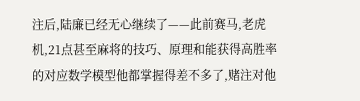注后,陆廉已经无心继续了——此前赛马,老虎机,21点甚至麻将的技巧、原理和能获得高胜率的对应数学模型他都掌握得差不多了,赌注对他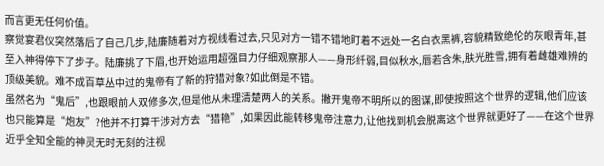而言更无任何价值。
察觉宴君仪突然落后了自己几步,陆廉随着对方视线看过去,只见对方一错不错地盯着不远处一名白衣黑裤,容貌精致绝伦的灰眼青年,甚至入神得停下了步子。陆廉挑了下眉,也开始运用超强目力仔细观察那人——身形纤弱,目似秋水,唇若含朱,肤光胜雪,拥有着雌雄难辨的顶级美貌。难不成百草丛中过的鬼帝有了新的狩猎对象?如此倒是不错。
虽然名为“鬼后”,也跟眼前人双修多次,但是他从未理清楚两人的关系。撇开鬼帝不明所以的图谋,即使按照这个世界的逻辑,他们应该也只能算是“炮友”?他并不打算干涉对方去“猎艳”,如果因此能转移鬼帝注意力,让他找到机会脱离这个世界就更好了——在这个世界近乎全知全能的神灵无时无刻的注视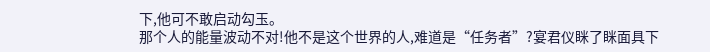下,他可不敢启动勾玉。
那个人的能量波动不对!他不是这个世界的人,难道是“任务者”?宴君仪眯了眯面具下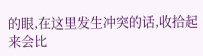的眼,在这里发生冲突的话,收拾起来会比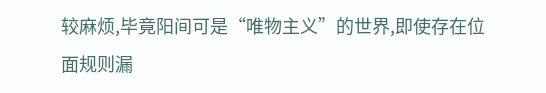较麻烦,毕竟阳间可是“唯物主义”的世界,即使存在位面规则漏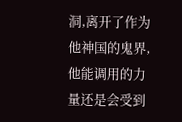洞,离开了作为他神国的鬼界,他能调用的力量还是会受到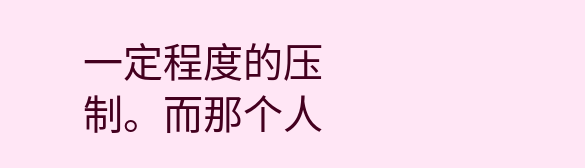一定程度的压制。而那个人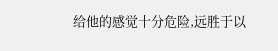给他的感觉十分危险,远胜于以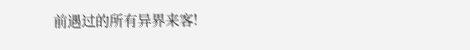前遇过的所有异界来客!